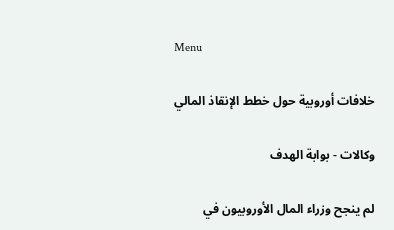Menu

خلافات أوروبية حول خطط الإنقاذ المالي

وكالات - بوابة الهدف

لم ينجح وزراء المال الأوروبيون في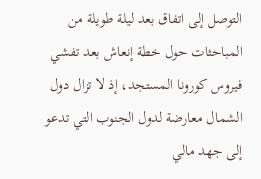التوصل إلى اتفاق بعد ليلة طويلة من المباحثات حول خطة إنعاش بعد تفشي فيروس كورونا المستجد، إذ لا تزال دول الشمال معارضة لدول الجنوب التي تدعو إلى جهد مالي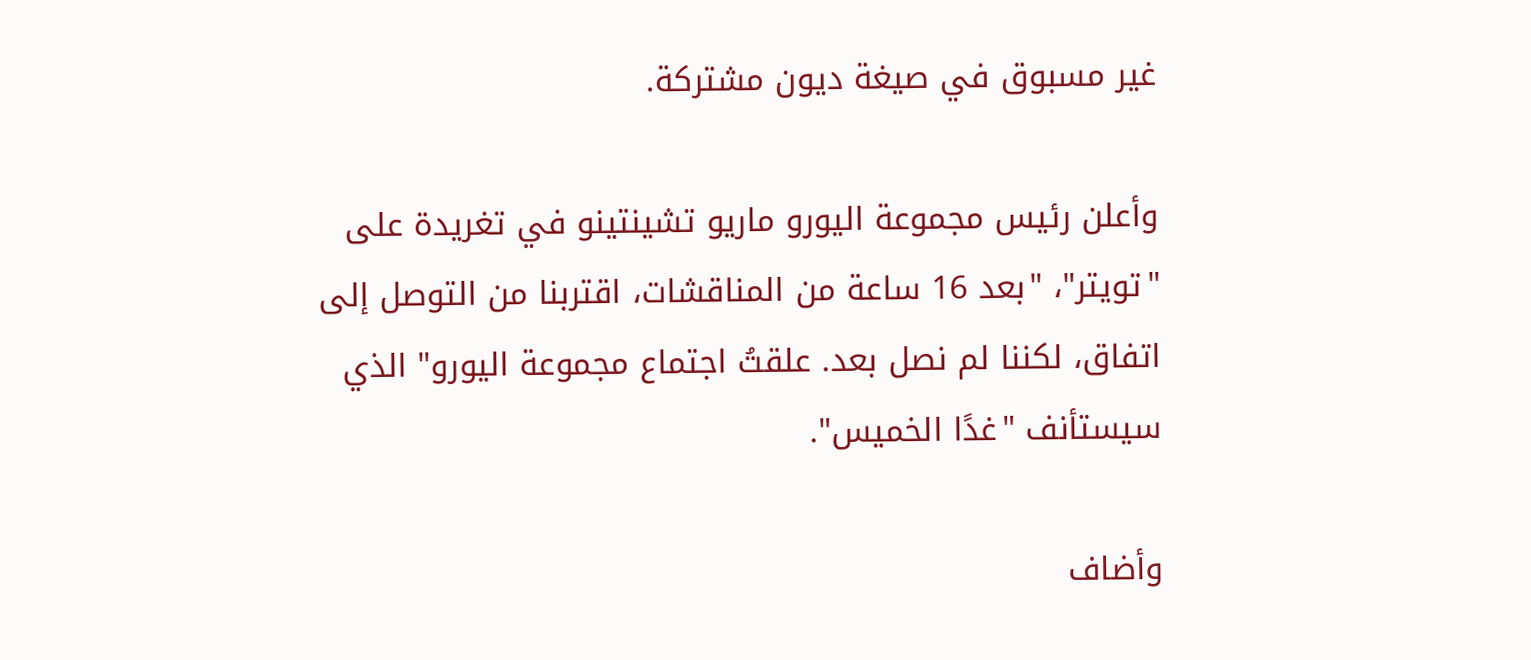غير مسبوق في صيغة ديون مشتركة.

وأعلن رئيس مجموعة اليورو ماريو تشينتينو في تغريدة على "تويتر"، "بعد 16 ساعة من المناقشات، اقتربنا من التوصل إلى اتفاق، لكننا لم نصل بعد. علقتُ اجتماع مجموعة اليورو" الذي سيستأنف "غدًا الخميس".

وأضاف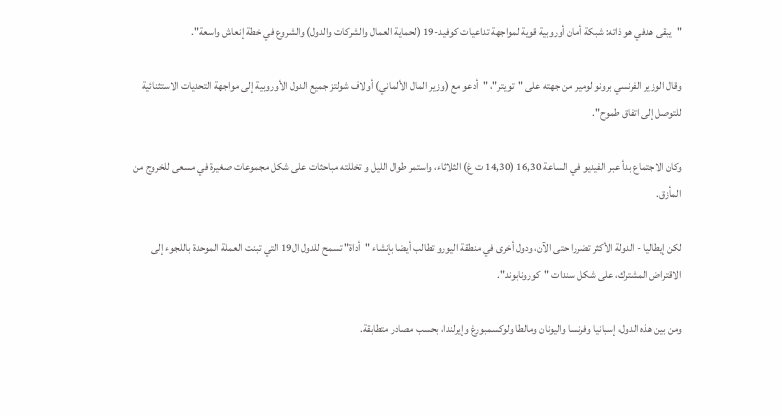"يبقى هدفي هو ذاته: شبكة أمان أوروبية قوية لمواجهة تداعيات كوفيد-19 (لحماية العمال والشركات والدول) والشروع في خطة إنعاش واسعة".

وقال الوزير الفرنسي برونو لومير من جهته على "تويتر"، "أدعو مع (وزير المال الألماني) أولاف شولتز جميع الدول الأوروبية إلى مواجهة التحديات الاستثنائية للتوصل إلى اتفاق طموح".

وكان الاجتماع بدأ عبر الفيديو في الساعة 16,30 (14,30 ت غ) الثلاثاء، واستمر طوال الليل و تخللته مباحثات على شكل مجموعات صغيرة في مسعى للخروج من المأزق.

لكن إيطاليا - الدولة الأكثر تضررا حتى الآن، ودول أخرى في منطقة اليورو تطالب أيضا بإنشاء "أداة" تسمح للدول ال19 التي تبنت العملة الموحدة باللجوء إلى الاقتراض المشترك، على شكل سندات "كورونابوند".

ومن بين هذه الدول، إسبانيا وفرنسا واليونان ومالطا ولوكسمبورغ وإيرلندا، بحسب مصادر متطابقة.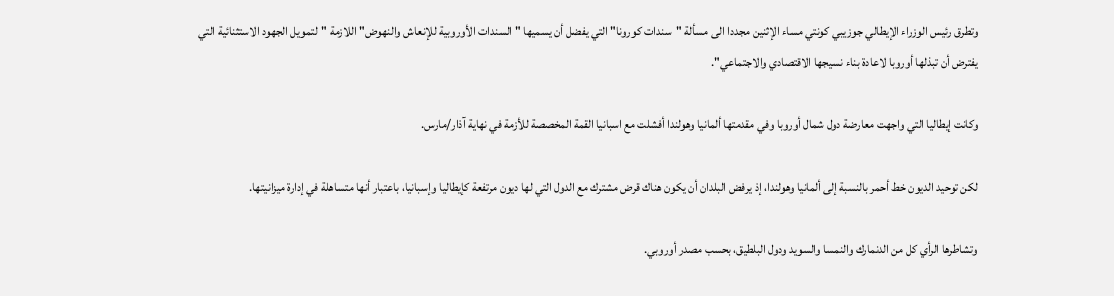وتطرق رئيس الوزراء الإيطالي جوزيبي كونتي مساء الإثنين مجددا الى مسألة "سندات كورونا" التي يفضل أن يسميها "السندات الأوروبية للإنعاش والنهوض" اللازمة "لتمويل الجهود الاستثنائية التي يفترض أن تبذلها أوروبا لاعادة بناء نسيجها الاقتصادي والاجتماعي".

وكانت إيطاليا التي واجهت معارضة دول شمال أوروبا وفي مقدمتها ألمانيا وهولندا أفشلت مع اسبانيا القمة المخصصة للأزمة في نهاية آذار/مارس.

لكن توحيد الديون خط أحمر بالنسبة إلى ألمانيا وهولندا، إذ يرفض البلدان أن يكون هناك قرض مشترك مع الدول التي لها ديون مرتفعة كإيطاليا وإسبانيا، باعتبار أنها متساهلة في إدارة ميزانيتها.

وتشاطرها الرأي كل من الدنمارك والنمسا والسويد ودول البلطيق، بحسب مصدر أوروبي.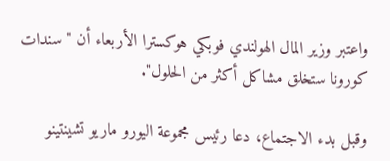واعتبر وزير المال الهولندي فوبكي هوكسترا الأربعاء أن "سندات كورونا ستخلق مشاكل أكثر من الحلول".

وقبل بدء الاجتماع، دعا رئيس مجموعة اليورو ماريو تشينتينو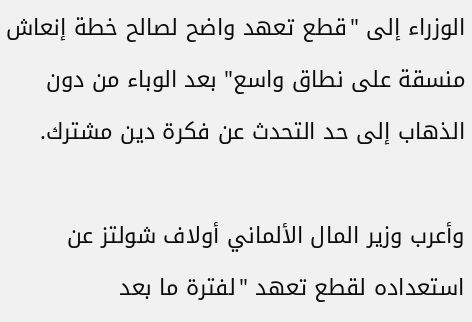الوزراء إلى "قطع تعهد واضح لصالح خطة إنعاش منسقة على نطاق واسع" بعد الوباء من دون الذهاب إلى حد التحدث عن فكرة دين مشترك.

وأعرب وزير المال الألماني أولاف شولتز عن استعداده لقطع تعهد "لفترة ما بعد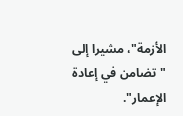الأزمة"، مشيرا إلى "تضامن في إعادة الإعمار".